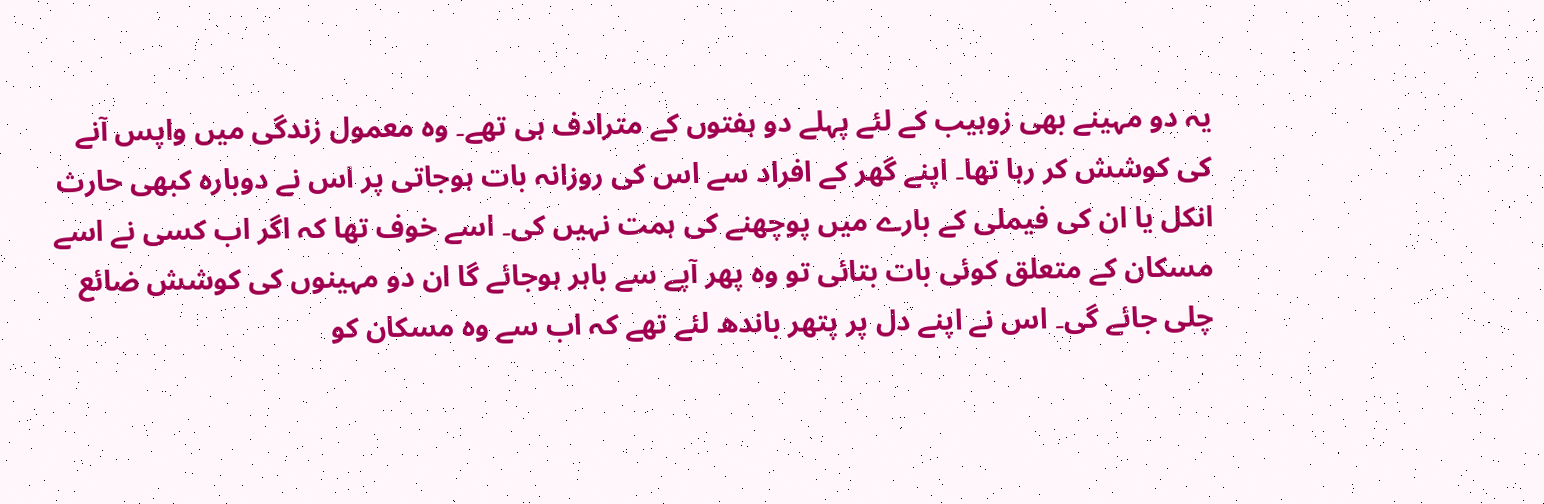یہ دو مہینے بھی زوہیب کے لئے پہلے دو ہفتوں کے مترادف ہی تھے۔ وہ معمول زندگی میں واپس آنے کی کوشش کر رہا تھا۔ اپنے گھر کے افراد سے اس کی روزانہ بات ہوجاتی پر اس نے دوبارہ کبھی حارث انکل یا ان کی فیملی کے بارے میں پوچھنے کی ہمت نہیں کی۔ اسے خوف تھا کہ اگر اب کسی نے اسے مسکان کے متعلق کوئی بات بتائی تو وہ پھر آپے سے باہر ہوجائے گا ان دو مہینوں کی کوشش ضائع چلی جائے گی۔ اس نے اپنے دل پر پتھر باندھ لئے تھے کہ اب سے وہ مسکان کو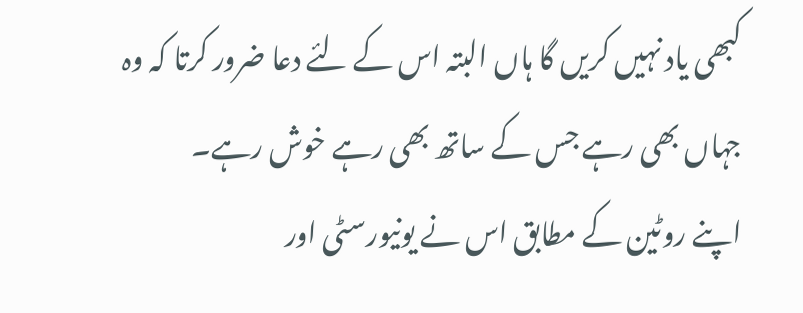کبھی یاد نہیں کریں گا ہاں البتہ اس کے لئے دعا ضرور کرتا کہ وہ جہاں بھی رہے جس کے ساتھ بھی رہے خوش رہے۔
اپنے روٹین کے مطابق اس نے یونیورسٹی اور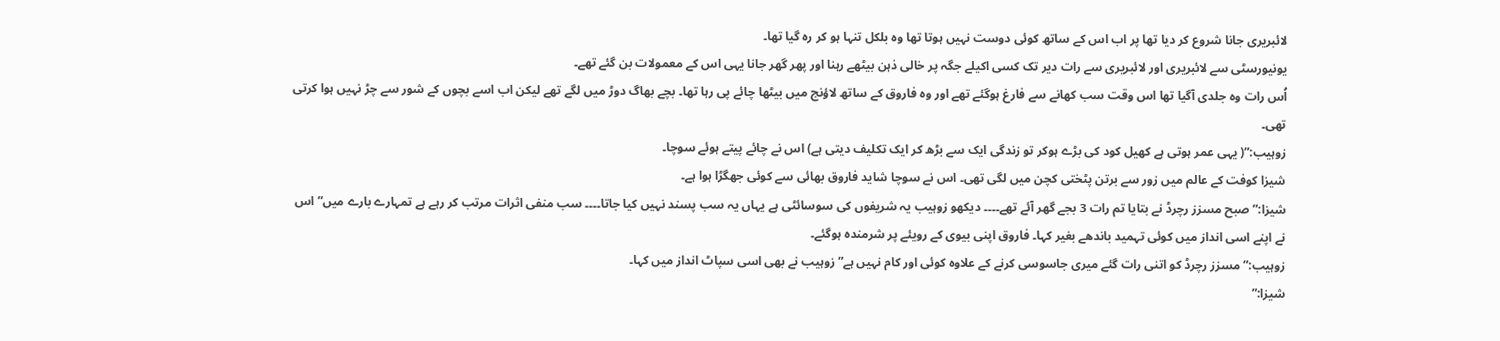لائبریری جانا شروع کر دیا تھا پر اب اس کے ساتھ کوئی دوست نہیں ہوتا تھا وہ بلکل تنہا ہو کر رہ گیا تھا۔
یونیورسٹی سے لائبریری اور لائبریری سے رات دیر تک کسی اکیلے جگہ پر خالی ذہن بیٹھے رہنا اور پھر گھر جانا یہی اس کے معمولات بن گئے تھے۔
اُس رات وہ جلدی آگیا تھا اس وقت سب کھانے سے فارغ ہوگئے تھے اور وہ فاروق کے ساتھ لاؤنج میں بیٹھا چائے پی رہا تھا۔ بچے بھاگ دوڑ میں لگے تھے لیکن اب اسے بچوں کے شور سے چڑ نہیں ہوا کرتی تھی۔
زوہیب:”( یہی عمر ہوتی ہے کھیل کود کی بڑے ہوکر تو زندگی ایک سے بڑھ کر ایک تکلیف دیتی ہے) اس نے چائے پیتے ہوئے سوچا۔
شیزا کوفت کے عالم میں زور سے برتن پٹختی کچن میں لگی تھی۔ اس نے سوچا شاید فاروق بھائی سے کوئی جھگڑا ہوا ہے۔
شیزا:” صبح مسزز رچرڈ نے بتایا تم رات 3 بجے گھر آئے تھے۔۔۔۔ دیکھو زوہیب یہ شریفوں کی سوسائٹی ہے یہاں یہ سب پسند نہیں کیا جاتا۔۔۔۔ سب منفی اثرات مرتب کر رہے ہے تمہارے بارے میں” اس نے اپنے اسی انداز میں کوئی تہمید باندھے بغیر کہا۔ فاروق اپنی بیوی کے رویئے پر شرمندہ ہوگئے۔
زوہیب:” مسزز رچرڈ کو اتنی رات گئے میری جاسوسی کرنے کے علاوہ کوئی اور کام نہیں ہے” زوہیب نے بھی اسی سپاٹ انداز میں کہا۔
شیزا:”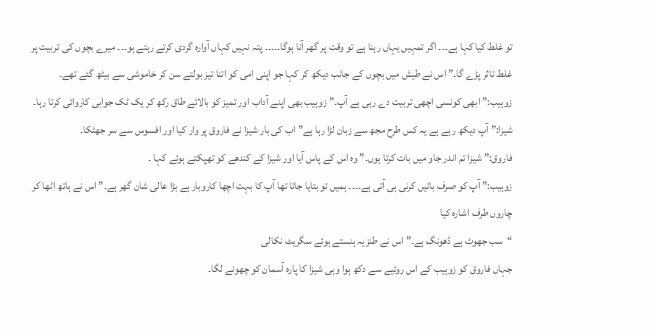تو غلط کیا کہا ہے۔۔۔ اگر تمہیں یہاں رہنا ہے تو وقت پر گھر آنا ہوگا۔۔۔۔۔ پتہ نہیں کہاں آوارہ گردی کرتے رہتے ہو۔۔۔ میرے بچوں کی تربیت پر غلط تاثر پڑے گا۔” اس نے طیش میں بچوں کے جانب دیکھ کر کہا جو اپنی امی کو اتنا تیز بولتے سن کر خاموشی سے بیٹھ گئے تھے۔
زوہیب:” ابھی کونسی اچھی تربیت دے رہی ہے آپ۔” زوہیب بھی اپنے آداب اور تمیز کو بالائے طاق رکھ کر یک ٹک جوابی کاروائی کرتا رہا۔
شیزا:” آپ دیکھ رہے ہے یہ کس طرح مجھ سے زبان لڑا رہا ہے” اب کی بار شیزا نے فاروق پر وار کیا اور افسوس سے سر جھٹکا۔
فاروق:” شیزا تم اندر جاو میں بات کرتا ہوں۔” وہ اس کے پاس آیا اور شیزا کے کندھے کو تھپکتے ہوئے کہا ۔
زوہیب:” آپ کو صرف باتیں کرنی ہی آتی ہے۔۔۔۔ ہمیں تو بتایا جاتا تھا آپ کا بہت اچھا کاروبار ہے بڑا عالی شان گھر ہے۔” اس نے ہاتھ اٹھا کر چاروں طرف اشارہ کیا
“سب جھوٹ ہے ڈھونگ ہے۔” اس نے طنزیہ ہنستے ہوئے سگریٹ نکالی
جہاں فاروق کو زوہیب کے اس روئیے سے دکھ ہوا وہی شیزا کا پارہ آسمان کو چھونے لگا۔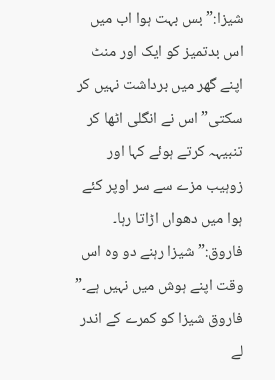شیزا:” بس بہت ہوا اب میں اس بدتمیز کو ایک اور منٹ اپنے گھر میں برداشت نہیں کر سکتی” اس نے انگلی اٹھا کر تنبیہہ کرتے ہوئے کہا اور زوہیب مزے سے سر اوپر کئے ہوا میں دھواں اڑاتا رہا۔
فاروق:” شیزا رہنے دو وہ اس وقت اپنے ہوش میں نہیں ہے۔” فاروق شیزا کو کمرے کے اندر لے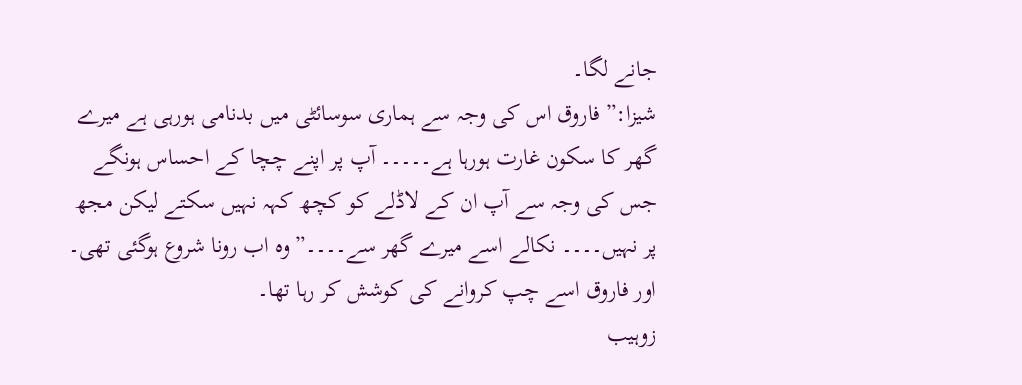جانے لگا۔
شیزا:” فاروق اس کی وجہ سے ہماری سوسائٹی میں بدنامی ہورہی ہے میرے گھر کا سکون غارت ہورہا ہے۔۔۔۔۔ آپ پر اپنے چچا کے احساس ہونگے جس کی وجہ سے آپ ان کے لاڈلے کو کچھ کہہ نہیں سکتے لیکن مجھ پر نہیں۔۔۔۔ نکالے اسے میرے گھر سے۔۔۔۔” وہ اب رونا شروع ہوگئی تھی۔ اور فاروق اسے چپ کروانے کی کوشش کر رہا تھا۔
زوہیب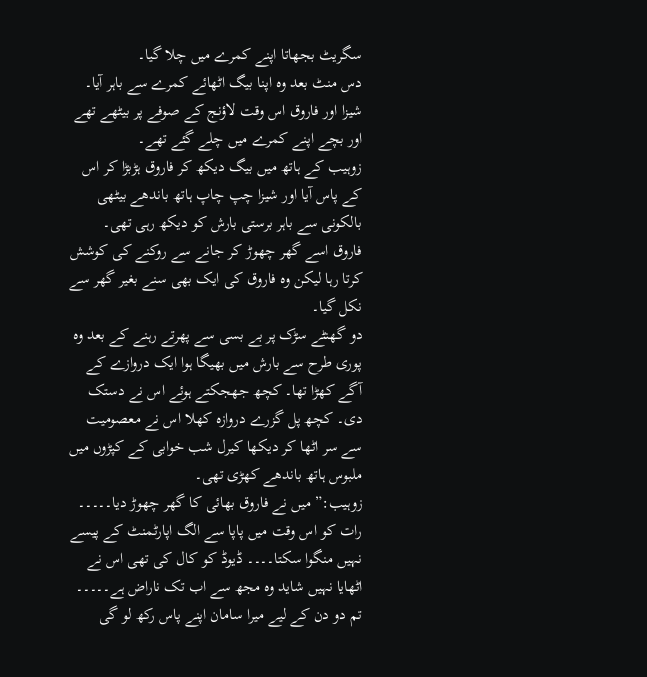سگریٹ بجھاتا اپنے کمرے میں چلا گیا۔
دس منٹ بعد وہ اپنا بیگ اٹھائے کمرے سے باہر آیا۔ شیزا اور فاروق اس وقت لاؤنج کے صوفے پر بیٹھے تھے اور بچے اپنے کمرے میں چلے گئے تھے۔
زوہیب کے ہاتھ میں بیگ دیکھ کر فاروق ہڑبڑا کر اس کے پاس آیا اور شیزا چپ چاپ ہاتھ باندھے بیٹھی بالکونی سے باہر برستی بارش کو دیکھ رہی تھی۔
فاروق اسے گھر چھوڑ کر جانے سے روکنے کی کوشش کرتا رہا لیکن وہ فاروق کی ایک بھی سنے بغیر گھر سے نکل گیا۔
دو گھنٹے سڑک پر بے بسی سے پھرتے رہنے کے بعد وہ پوری طرح سے بارش میں بھیگا ہوا ایک دروازے کے آگے کھڑا تھا۔ کچھ جھجکتے ہوئے اس نے دستک دی۔ کچھ پل گزرے دروازہ کھلا اس نے معصومیت سے سر اٹھا کر دیکھا کیرل شب خوابی کے کپڑوں میں ملبوس ہاتھ باندھے کھڑی تھی۔
زوہیب:” میں نے فاروق بھائی کا گھر چھوڑ دیا۔۔۔۔۔ رات کو اس وقت میں پاپا سے الگ اپارٹمنٹ کے پیسے نہیں منگوا سکتا۔۔۔۔ ڈیوڈ کو کال کی تھی اس نے اٹھایا نہیں شاید وہ مجھ سے اب تک ناراض ہے۔۔۔۔۔ تم دو دن کے لیے میرا سامان اپنے پاس رکھ لو گی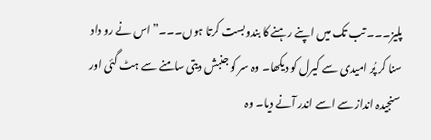پلیز۔۔۔ تب تک میں اپنے رہنے کا بندوبست کرتا ہوں۔۔۔” اس نے رو داد سنا کر پُر امیدی سے کیرل کو دیکھا۔ وہ سر کو جنبش دیتی سامنے سے ہٹ گئی اور سنجیدہ انداز سے اسے اندر آنے دیا۔ وہ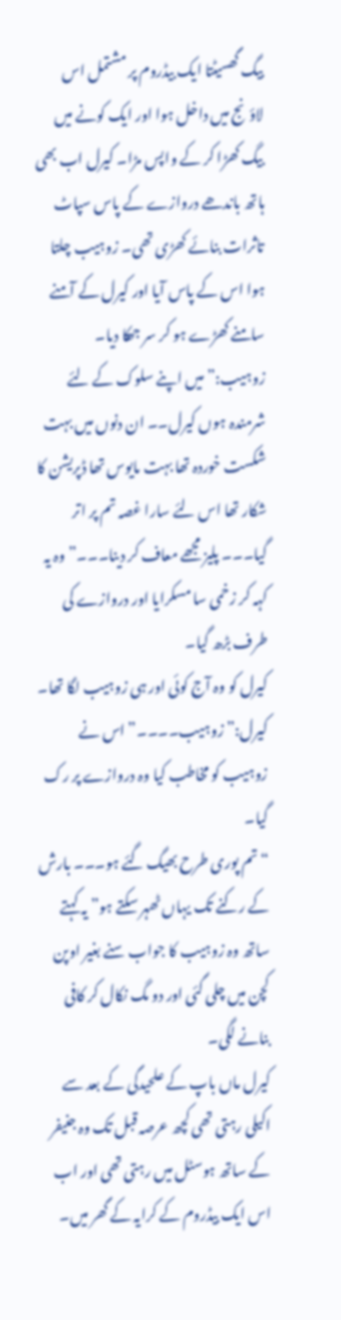بیگ گھسیٹتا ایک بیڈروم پر مشتمل اس لاؤنج میں داخل ہوا اور ایک کونے میں بیگ کھڑا کر کے واپس مڑا۔ کیرل اب بھی ہاتھ باندھے دروازے کے پاس سپاٹ تاثرات بنائے کھڑی تھی۔ زوہیب چلتا ہوا اس کے پاس آیا اور کیرل کے آمنے سامنے کھڑے ہو کر سر جھکا دیا۔
زوہیب:” میں اپنے سلوک کے لئے شرمندہ ہوں کیرل۔۔ ان دنوں میں بہت شکست خوردہ تھا بہت مایوس تھا ڈپریشن کا شکار تھا اس لئے سارا غصہ تم پر اتر گیا۔۔۔ پلیز مجھے معاف کر دینا۔۔۔” وہ یہ کہہ کر زخمی سا مسکرایا اور دروازے کی طرف بڑھ گیا۔
کیرل کو وہ آج کوئی اور ہی زوہیب لگا تھا۔
کیرل:” زوہیب۔۔۔۔” اس نے زوہیب کو مخاطب کیا وہ دروازے پر رک گیا۔
“تم پوری طرح بھیگ گئے ہو۔۔۔ بارش کے رکنے تک یہاں ٹھہر سکتے ہو” یہ کہتے ساتھ وہ زوہیب کا جواب سنے بغیر اوپن کچن میں چلی گئی اور دو مگ نکال کر کافی بنانے لگی۔
کیرل ماں باپ کے علحیدگی کے بعد سے اکیلی رہتی تھی کچھ عرصہ قبل تک وہ جنیفر کے ساتھ ہوسٹل میں رہتی تھی اور اب اس ایک بیڈروم کے کرایہ کے گھر میں۔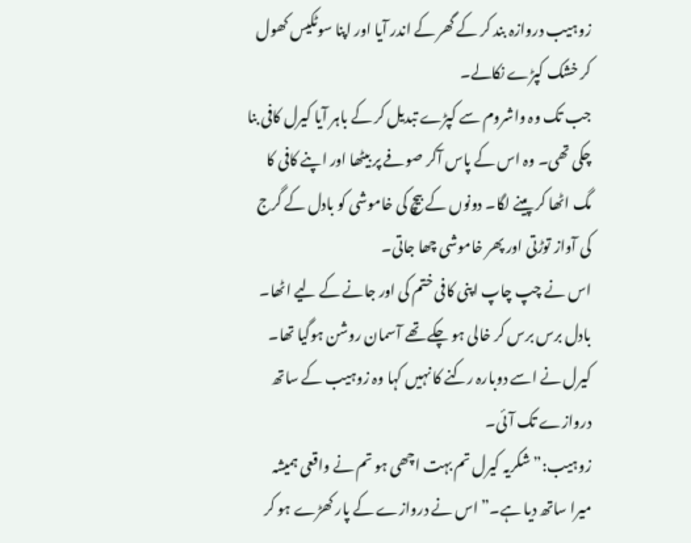زوہیب دروازہ بند کر کے گھر کے اندر آیا اور اپنا سوٹکیس کھول کر خشک کپڑے نکالے۔
جب تک وہ واشروم سے کپڑے تبدیل کر کے باہر آیا کیرل کافی بنا چکی تھی۔ وہ اس کے پاس آکر صوفے پر بیٹھا اور اپنے کافی کا مگ اٹھا کر پینے لگا۔ دونوں کے بیچ کی خاموشی کو بادل کے گرج کی آواز توڑتی اور پھر خاموشی چھا جاتی۔
اس نے چپ چاپ اپنی کافی ختم کی اور جانے کے لیے اٹھا۔ بادل برس برس کر خالی ہو چکے تھے آسمان روشن ہوگیا تھا۔ کیرل نے اسے دوبارہ رکنے کا نہیں کہا وہ زوہیب کے ساتھ دروازے تک آئی۔
زوہیب:” شکریہ کیرل تم بہت اچھی ہو تم نے واقعی ہمیشہ میرا ساتھ دیا ہے۔” اس نے دروازے کے پار کھڑے ہو کر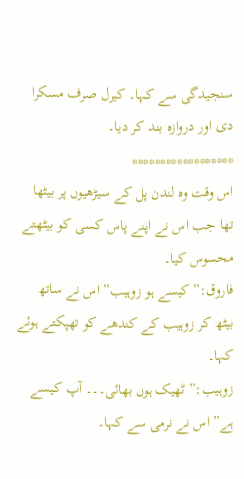سنجیدگی سے کہا۔ کیرل صرف مسکرا دی اور دروازہ بند کر دیا۔
******************
اس وقت وہ لندن پل کے سیڑھیوں پر بیٹھا تھا جب اس نے اپنے پاس کسی کو بیٹھتے محسوس کیا۔
فاروق:” کیسے ہو زوہیب” اس نے ساتھ بیٹھ کر زوہیب کے کندھے کو تھپکتے ہوئے کہا۔
زوہیب:” ٹھیک ہوں بھائی۔۔۔ آپ کیسے ہے” اس نے نرمی سے کہا۔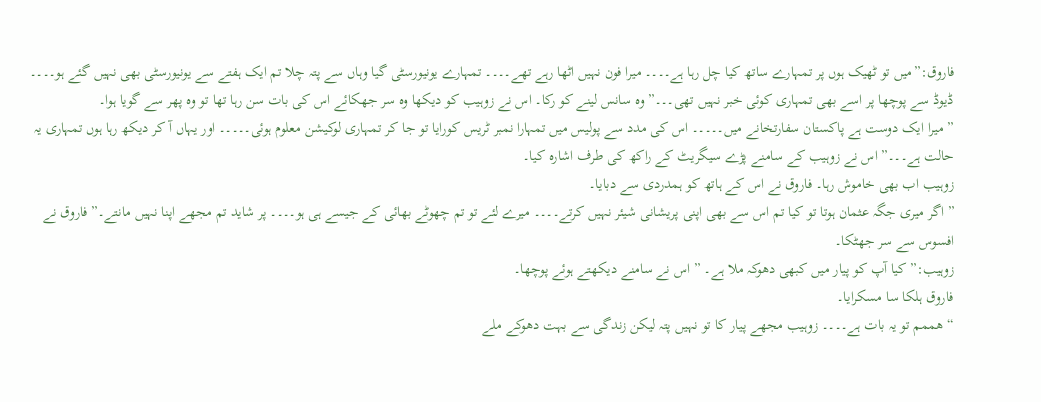فاروق:”میں تو ٹھیک ہوں پر تمہارے ساتھ کیا چل رہا ہے۔۔۔۔ میرا فون نہیں اٹھا رہے تھے۔۔۔۔ تمہارے یونیورسٹی گیا وہاں سے پتہ چلا تم ایک ہفتے سے یونیورسٹی بھی نہیں گئے ہو۔۔۔۔ ڈیوڈ سے پوچھا پر اسے بھی تمہاری کوئی خبر نہیں تھی۔۔۔” وہ سانس لینے کو رکا۔ اس نے زوہیب کو دیکھا وہ سر جھکائے اس کی بات سن رہا تھا تو وہ پھر سے گویا ہوا۔
” میرا ایک دوست ہے پاکستان سفارتخانے میں۔۔۔۔۔ اس کی مدد سے پولیس میں تمہارا نمبر ٹریس کورایا تو جا کر تمہاری لوکیشن معلوم ہوئی۔۔۔۔۔ اور یہاں آ کر دیکھ رہا ہوں تمہاری یہ حالت ہے۔۔۔” اس نے زوہیب کے سامنے پڑے سیگریٹ کے راکھ کی طرف اشارہ کیا۔
زوہیب اب بھی خاموش رہا۔ فاروق نے اس کے ہاتھ کو ہمدردی سے دبایا۔
” اگر میری جگہ عثمان ہوتا تو کیا تم اس سے بھی اپنی پریشانی شیئر نہیں کرتے۔۔۔۔ میرے لئے تو تم چھوٹے بھائی کے جیسے ہی ہو۔۔۔۔ پر شاید تم مجھے اپنا نہیں مانتے۔” فاروق نے افسوس سے سر جھٹکا۔
زوہیب:” کیا آپ کو پیار میں کبھی دھوکہ ملا ہے۔ ” اس نے سامنے دیکھتے ہوئے پوچھا۔
فاروق ہلکا سا مسکرایا۔
“ھممم تو یہ بات ہے۔۔۔۔ زوہیب مجھے پیار کا تو نہیں پتہ لیکن زندگی سے بہت دھوکے ملے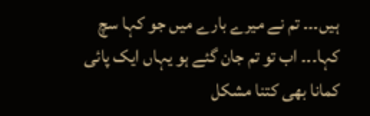ہیں۔۔۔ تم نے میرے بارے میں جو کہا سچ کہا۔۔۔ اب تو تم جان گئے ہو یہاں ایک پائی کمانا بھی کتنا مشکل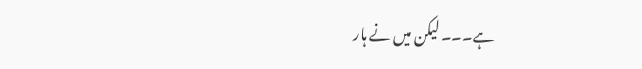ہے۔۔۔ لیکن میں نے ہار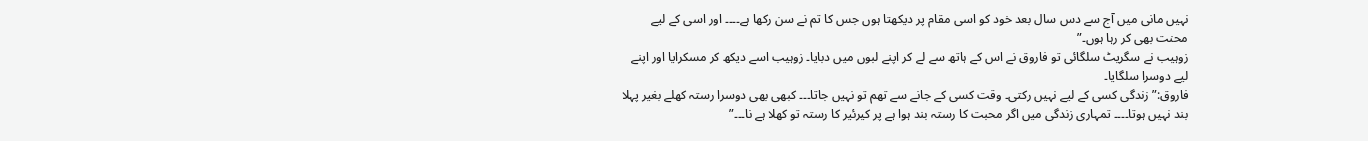نہیں مانی میں آج سے دس سال بعد خود کو اسی مقام پر دیکھتا ہوں جس کا تم نے سن رکھا ہے۔۔۔۔ اور اسی کے لیے محنت بھی کر رہا ہوں۔”
زوہیب نے سگریٹ سلگائی تو فاروق نے اس کے ہاتھ سے لے کر اپنے لبوں میں دبایا۔ زوہیب اسے دیکھ کر مسکرایا اور اپنے لیے دوسرا سلگایا۔
فاروق:” زندگی کسی کے لیے نہیں رکتی۔ وقت کسی کے جانے سے تھم تو نہیں جاتا۔۔۔ کبھی بھی دوسرا رستہ کھلے بغیر پہلا بند نہیں ہوتا۔۔۔۔ تمہاری زندگی میں اگر محبت کا رستہ بند ہوا ہے پر کیرئیر کا رستہ تو کھلا ہے نا۔۔۔”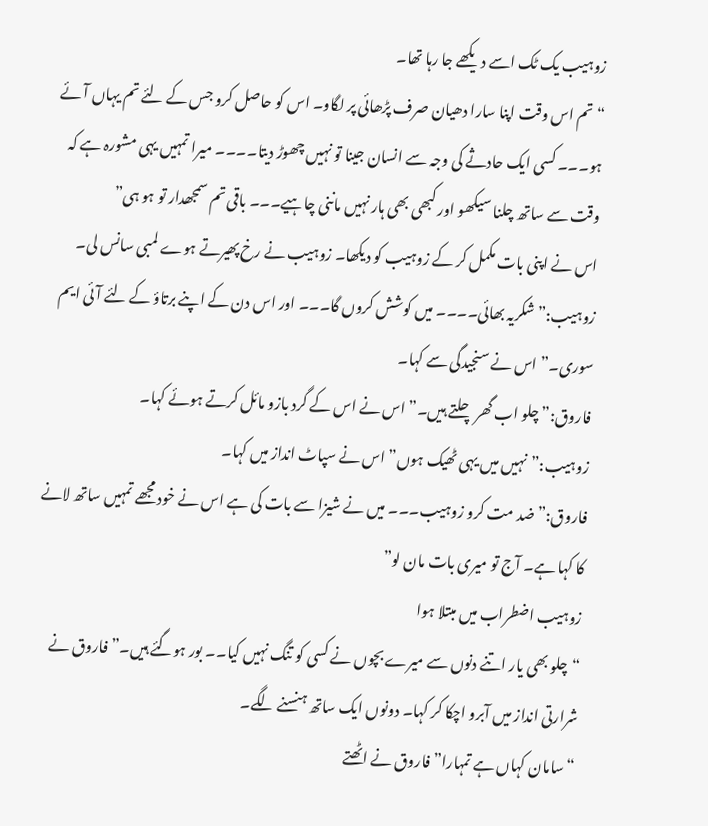زوہیب یک ٹک اسے دیکھے جا رہا تھا۔
“تم اس وقت اپنا سارا دھیان صرف پڑھائی پر لگاو۔ اس کو حاصل کرو جس کے لئے تم یہاں آئے ہو۔۔۔ کسی ایک حادثے کی وجہ سے انسان جینا تو نہیں چھوڑ دیتا۔۔۔۔ میرا تمہیں یہی مشورہ ہے کہ وقت سے ساتھ چلنا سیکھو اور کبھی بھی ہار نہیں ماننی چاہیے۔۔۔ باقی تم سمجھدار تو ہو ہی”
اس نے اپنی بات مکمل کر کے زوہیب کو دیکھا۔ زوہیب نے رخ پھیرتے ہوے لمبی سانس لی۔
زوہیب:” شکریہ بھائی۔۔۔۔ میں کوشش کروں گا۔۔۔ اور اس دن کے اپنے برتاؤ کے لئے آئی ایم سوری۔” اس نے سنجیدگی سے کہا۔
فاروق:” چلو اب گھر چلتے ہیں۔” اس نے اس کے گرد بازو مائل کرتے ہوئے کہا۔
زوہیب:”نہیں میں یہی ٹھیک ہوں” اس نے سپاٹ انداز میں کہا۔
فاروق:” ضد مت کرو زوہیب۔۔۔ میں نے شیزا سے بات کی ہے اس نے خود مجھے تمہیں ساتھ لانے کا کہا ہے۔ آج تو میری بات مان لو”
زوہیب اضطراب میں مبتلا ہوا
“چلو بھی یار اتنے دنوں سے میرے بچوں نے کسی کو تنگ نہیں کیا۔۔ بور ہوگئے ہیں۔” فاروق نے شرارتی انداز میں آبرو اچکا کر کہا۔ دونوں ایک ساتھ ہنسنے لگے۔
“سامان کہاں ہے تمہارا” فاروق نے اٹھتے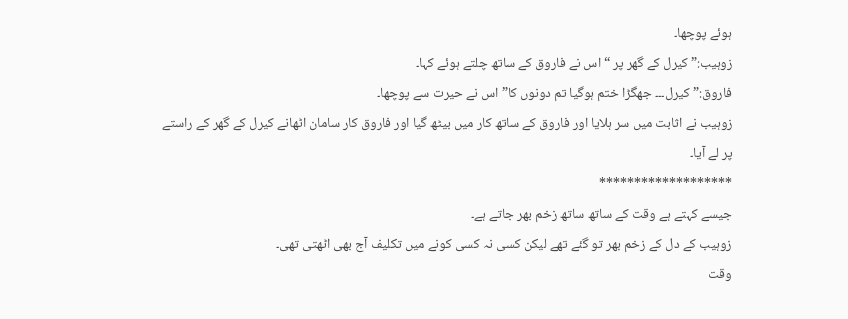ہوئے پوچھا۔
زوہیب:” کیرل کے گھر پر “اس نے فاروق کے ساتھ چلتے ہوئے کہا۔
فاروق:” کیرل۔۔۔ جھگڑا ختم ہوگیا تم دونوں کا” اس نے حیرت سے پوچھا۔
زوہیب نے اثابت میں سر ہلایا اور فاروق کے ساتھ کار میں بیٹھ گیا اور فاروق کار سامان اٹھانے کیرل کے گھر کے راستے پر لے آیا۔
*******************
جیسے کہتے ہے وقت کے ساتھ ساتھ زخم بھر جاتے ہے۔
زوہیب کے دل کے زخم بھر تو گئے تھے لیکن کسی نہ کسی کونے میں تکلیف آج بھی اٹھتی تھی۔
وقت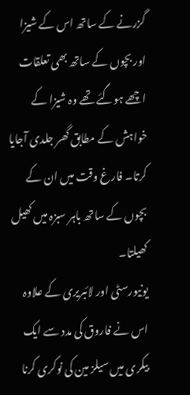گزرنے کے ساتھ اس کے شیزا اور بچوں کے ساتھ بھی تعلقات اچھے ہوگئے تھے وہ شیزا کے خواہش کے مطابق گھر جلدی آجایا کرتا۔ فارغ وقت میں ان کے بچوں کے ساتھ باہر سبزہ میں کھیل کھیلتا۔
یونیورسٹی اور لائبریری کے علاوہ اس نے فاروق کی مدد سے ایک بیکری میں سیلز مین کی نوکری کرنا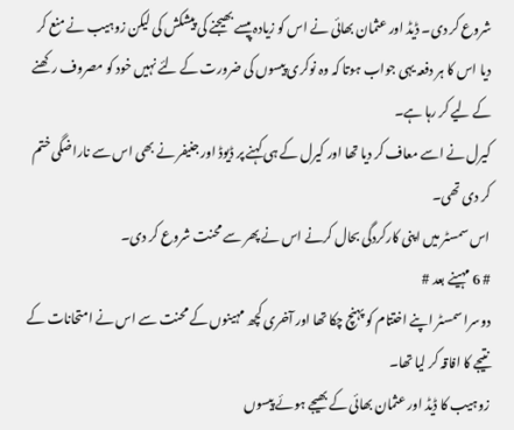شروع کر دی۔ ڈیڈ اور عثمان بھائی نے اس کو زیادہ پیسے بھیجنے کی پیشکش کی لیکن زوہیب نے منع کر دیا اس کا ہر دفعہ یہی جواب ہوتا کہ وہ نوکری پیسوں کی ضرورت کے لئے نہیں خود کو مصروف رکھنے کے لیے کر رہا ہے۔
کیرل نے اسے معاف کر دیا تھا اور کیرل کے ہی کہنے پر ڈیوڈ اور جنیفر نے بھی اس سے ناراضگی ختم کر دی تھی۔
اس سمسٹر میں اپنی کارکردگی بحال کرنے اس نے پھر سے محنت شروع کر دی۔
# 6 مہینے بعد #
دوسرا سمسٹر اپنے اختتام کو پہنچ چکا تھا اور آخری کچھ مہینوں کے محنت سے اس نے امتحانات کے نتیجے کا افاقہ کر لیا تھا۔
زوہیب کا ڈیڈ اور عثمان بھائی کے بھیجے ہوئے پیسوں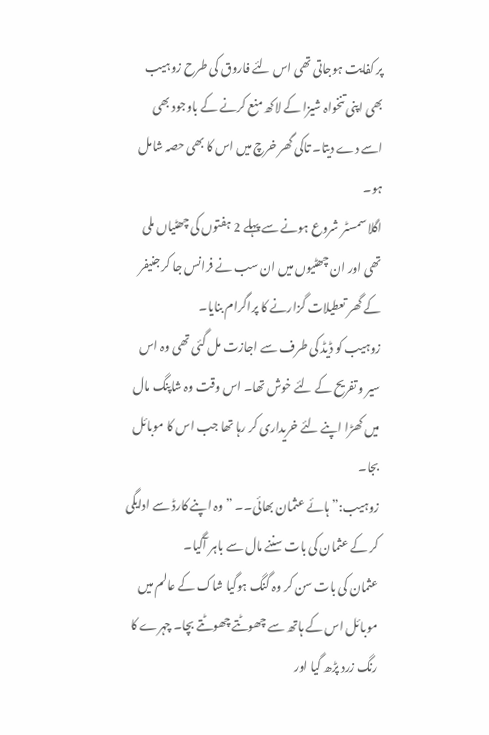پر کفایت ہوجاتی تھی اس لئے فاروق کی طرح زوہیب بھی اپنی تنخواہ شیزا کے لاکھ منع کرنے کے باوجود بھی اسے دے دیتا۔ تاکی گھر خرچ میں اس کا بھی حصہ شامل ہو۔
اگلا سمسٹر شروع ہونے سے پہلے 2 ہفتوں کی چھٹیاں ملی تھی اور ان چھٹیوں میں ان سب نے فرانس جا کر جنیفر کے گھر تعطیلات گزارنے کا پراگرام بنایا۔
زوہیب کو ڈیڈ کی طرف سے اجازت مل گئی تھی وہ اس سیر و تفریح کے لئے خوش تھا۔ اس وقت وہ شاپنگ مال میں کھڑا اپنے لئے خریداری کر رہا تھا جب اس کا موبائل بجا۔
زوہیب:”ہائے عثمان بھائی۔۔ ” وہ اپنے کارڈ سے ادایگی کر کے عثمان کی بات سننے مال سے باہر آگیا۔
عثمان کی بات سن کر وہ گنگ ہوگیا شاک کے عالم میں موبائل اس کے ہاتھ سے چھوٹتے چھوٹتے بچا۔ چہرے کا رنگ زرد پڑھ گیا اور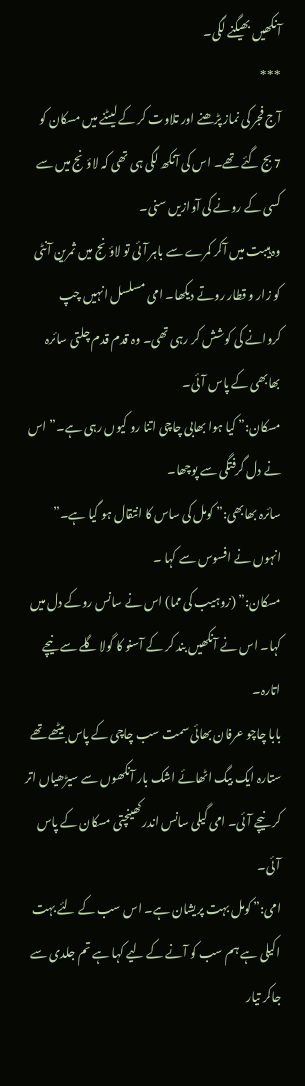آنکھیں بھیگنے لگی۔
***
آج فجر کی نماز پڑھنے اور تلاوت کر کے لیٹنے میں مسکان کو 7 بج گئے تھے۔ اس کی آنکھ لگی ہی تھی کہ لاؤنج میں سے کسی کے رونے کی آوازیں سنی۔
وہ ہیبت میں آکر کمرے سے باہر آئی تو لاؤنج میں ثمرین آنٹی کو زار و قطار روتے دیکھا۔ امی مسلسل انہیں چپ کروانے کی کوشش کر رہی تھی۔ وہ قدم قدم چلتی سائرہ بھابھی کے پاس آئی۔
مسکان:” کیا ہوا بھابی چاچی اتنا رو کیوں رہی ہے۔” اس نے دل گرفتگی سے پوچھا۔
سائرہ بھابھی:” کومل کی ساس کا انتقال ہو گیا ہے۔” انہوں نے افسوس سے کہا ۔
مسکان:” (زوہیب کی مما) اس نے سانس روکے دل میں کہا۔ اس نے آنکھیں بند کر کے آسنو کا گولا گلے سے نیچے اتارہ۔
بابا چاچو عرفان بھائی سمت سب چاچی کے پاس بیٹھے تھے ستارہ ایک بیگ اٹھائے اشک بار آنکھوں سے سیڑھیاں اتر کر نیچے آئی۔ امی گیلی سانس اندر کھینچتی مسکان کے پاس آئی۔
امی:” کومل بہت پریشان ہے۔ اس سب کے لئے بہت اکیلی ہے ہم سب کو آنے کے لیے کہا ہے تم جلدی سے جاکر تیار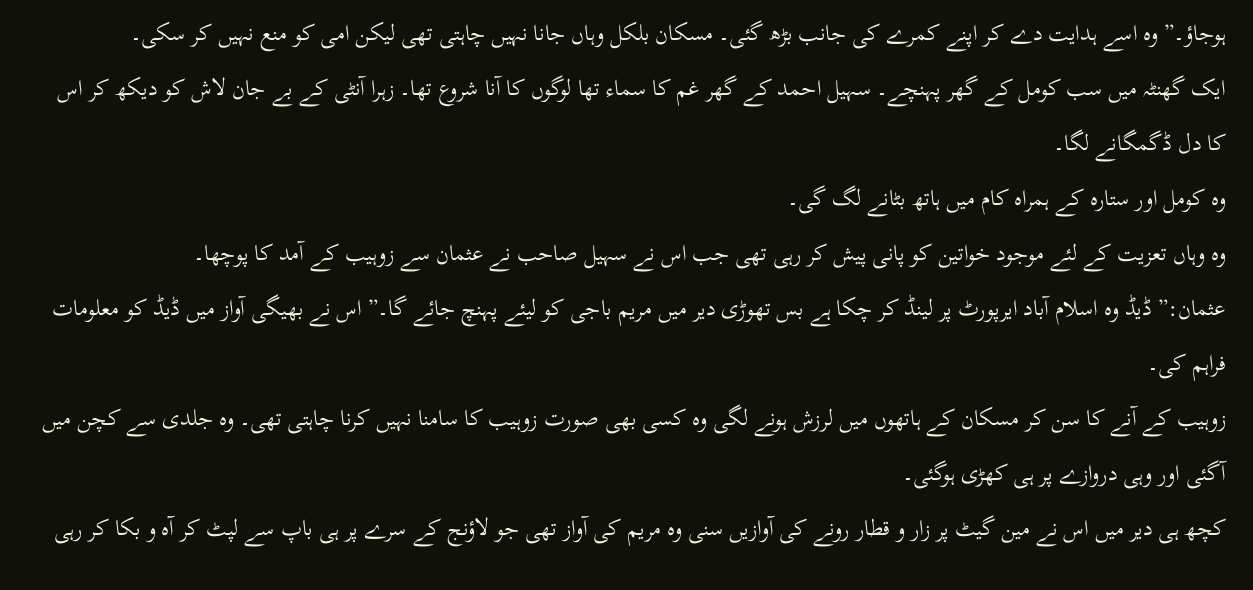ہوجاؤ۔” وہ اسے ہدایت دے کر اپنے کمرے کی جانب بڑھ گئی۔ مسکان بلکل وہاں جانا نہیں چاہتی تھی لیکن امی کو منع نہیں کر سکی۔
ایک گھنٹہ میں سب کومل کے گھر پہنچے۔ سہیل احمد کے گھر غم کا سماء تھا لوگوں کا آنا شروع تھا۔ زہرا آنٹی کے بے جان لاش کو دیکھ کر اس کا دل ڈگمگانے لگا۔
وہ کومل اور ستارہ کے ہمراہ کام میں ہاتھ بٹانے لگ گی۔
وہ وہاں تعزیت کے لئے موجود خواتین کو پانی پیش کر رہی تھی جب اس نے سہیل صاحب نے عثمان سے زوہیب کے آمد کا پوچھا۔
عثمان:” ڈیڈ وہ اسلام آباد ایرپورٹ پر لینڈ کر چکا ہے بس تھوڑی دیر میں مریم باجی کو لیئے پہنچ جائے گا۔” اس نے بھیگی آواز میں ڈیڈ کو معلومات فراہم کی۔
زوہیب کے آنے کا سن کر مسکان کے ہاتھوں میں لرزش ہونے لگی وہ کسی بھی صورت زوہیب کا سامنا نہیں کرنا چاہتی تھی۔ وہ جلدی سے کچن میں آگئی اور وہی دروازے پر ہی کھڑی ہوگئی۔
کچھ ہی دیر میں اس نے مین گیٹ پر زار و قطار رونے کی آوازیں سنی وہ مریم کی آواز تھی جو لاؤنج کے سرے پر ہی باپ سے لپٹ کر آہ و بکا کر رہی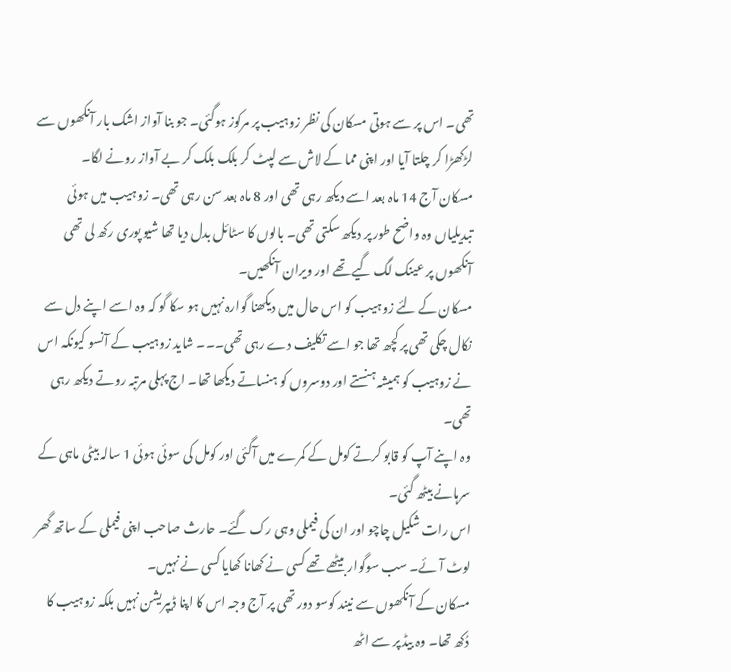تھی۔ اس پر سے ہوتی مسکان کی نظر زوہیب پر مرکوز ہوگئی۔ جو بنا آواز اشک بار آنکھوں سے لڑکھڑا کر چلتا آیا اور اپنی مما کے لاش سے لپٹ کر بلک بلک کر بے آواز رونے لگا۔
مسکان آج 14 ماہ بعد اسے دیکھ رہی تھی اور 8 ماہ بعد سن رہی تھی۔ زوہیب میں ہوئی تبدیلیاں وہ واضح طور پر دیکھ سکتی تھی۔ بالوں کا سٹائل بدل دیا تھا شیو پوری رکھ لی تھی آنکھوں پر عینک لگ گیے تھے اور ویران آنکھیں۔
مسکان کے لئے زوہیب کو اس حال میں دیکھنا گوارہ نہیں ہو سکا گو کہ وہ اسے اپنے دل سے نکال چکی تھی پر کچھ تھا جو اسے تکلیف دے رہی تھی۔۔۔ شاید زوہیب کے آنسو کیونکہ اس نے زوہیب کو ہمیشہ ہنستے اور دوسروں کو ہنساتے دیکھا تھا۔ اج پہلی مرتبہ روتے دیکھ رہی تھی۔
وہ اپنے آپ کو قابو کرتے کومل کے کمرے میں آگئی اور کومل کی سوئی ہوئی 1 سالہ بیٹی ماہی کے سرہانے بیٹھ گئی۔
اس رات شکیل چاچو اور ان کی فیملی وہی رک گئے۔ حارث صاحب اپنی فیملی کے ساتھ گھر لوٹ آئے۔ سب سوگوار بیٹھے تھے کسی نے کھانا کھایا کسی نے نہیں۔
مسکان کے آنکھوں سے نیند کوسو دور تھی پر آج وجہ اس کا اپنا ڈیپریشن نہیں بلکہ زوہیب کا دُکھ تھا۔ وہ بیڈ پر سے اٹھ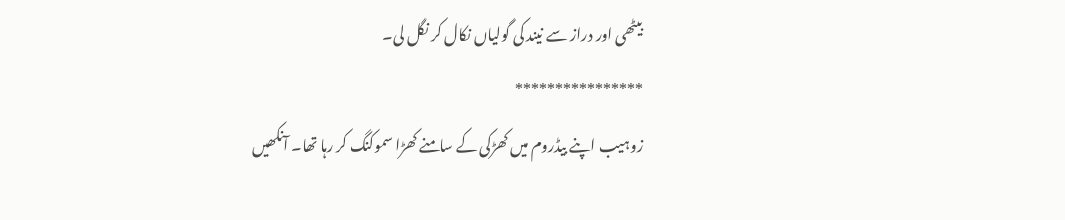بیٹھی اور دراز سے نیند کی گولیاں نکال کر نگل لی۔
****************
زوہیب اپنے بیڈروم میں کھڑکی کے سامنے کھڑا سموکنگ کر رہا تھا۔ آنکھیں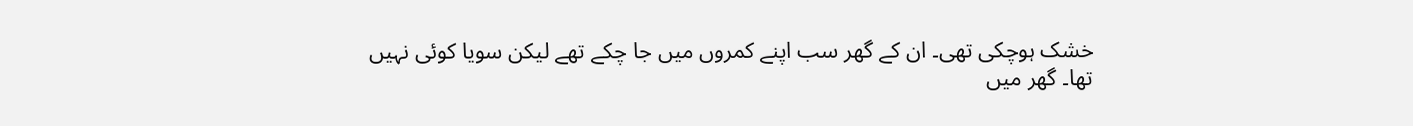خشک ہوچکی تھی۔ ان کے گھر سب اپنے کمروں میں جا چکے تھے لیکن سویا کوئی نہیں تھا۔ گھر میں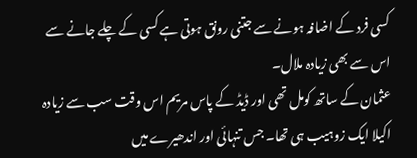کسی فرد کے اضافہ ہونے سے جتنی رونق ہوتی ہے کسی کے چلے جانے سے اس سے بھی زیادہ ملال۔
عثمان کے ساتھ کومل تھی اور ڈیڈ کے پاس مریم اس وقت سب سے زیادہ اکیلا ایک زوہیب ہی تھا۔ جس تنہائی اور اندھیرے میں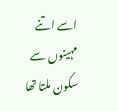اسے اتنے مہینوں سے سکون ملتا تھا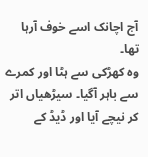آج اچانک اسے خوف آرہا تھا۔
وہ کھڑکی سے ہٹا اور کمرے سے باہر آگیا۔ سیڑھیاں اتر کر نیچے آیا اور ڈیڈ کے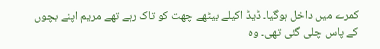کمرے میں داخل ہوگیا۔ ڈیڈ اکیلے بیٹھے چھت کو تاک رہے تھے مریم اپنے بچوں کے پاس چلی گئی تھی۔ وہ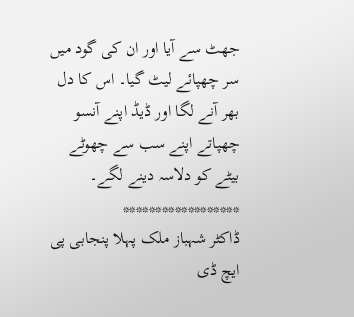جھٹ سے آیا اور ان کی گود میں سر چھپائے لیٹ گیا۔ اس کا دل بھر آنے لگا اور ڈیڈ اپنے آنسو چھپاتے اپنے سب سے چھوٹے بیٹے کو دلاسہ دینے لگے۔
******************
ڈاکٹر شہباز ملک پہلا پنجابی پی ایچ ڈی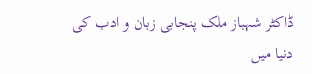ڈاکٹر شہباز ملک پنجابی زبان و ادب کی دنیا میں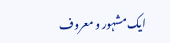ایک مشہور و معروف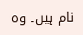نام ہیں۔ وہ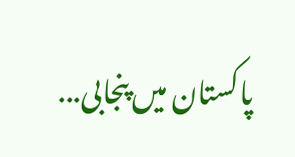پاکستان میں پنجابی...